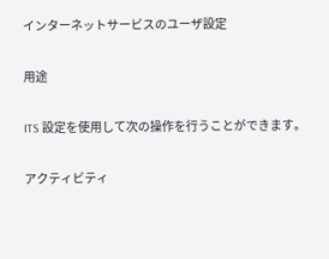インターネットサービスのユーザ設定

用途

ITS 設定を使用して次の操作を行うことができます。

アクティビティ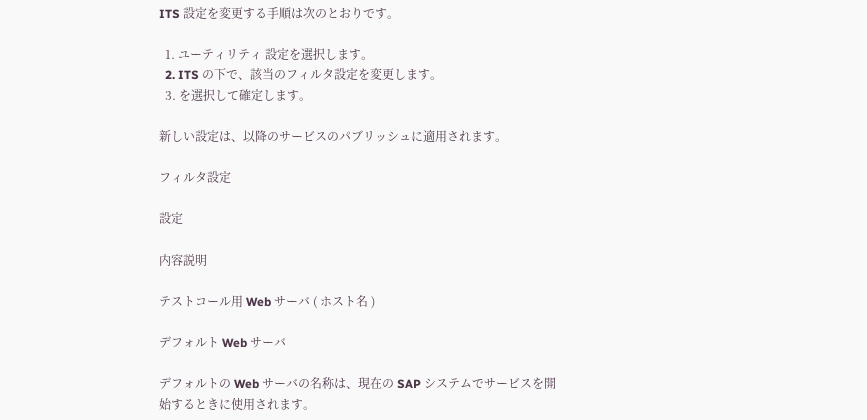ITS 設定を変更する手順は次のとおりです。

  1. ユーティリティ 設定を選択します。
  2. ITS の下で、該当のフィルタ設定を変更します。
  3. を選択して確定します。

新しい設定は、以降のサービスのパブリッシュに適用されます。

フィルタ設定

設定

内容説明

テストコール用 Web サーバ ( ホスト名 )

デフォルト Web サーバ

デフォルトの Web サーバの名称は、現在の SAP システムでサービスを開始するときに使用されます。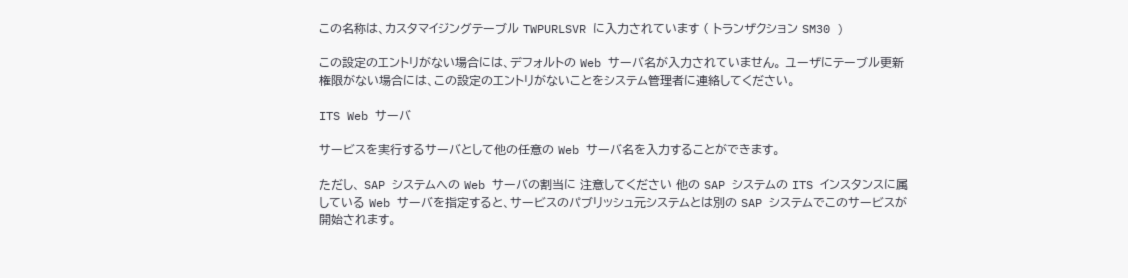この名称は、カスタマイジングテーブル TWPURLSVR に入力されています ( トランザクション SM30 )

この設定のエントリがない場合には、デフォルトの Web サーバ名が入力されていません。 ユーザにテーブル更新権限がない場合には、この設定のエントリがないことをシステム管理者に連絡してください。

ITS Web サーバ

サービスを実行するサーバとして他の任意の Web サーバ名を入力することができます。

ただし、 SAP システムへの Web サーバの割当に 注意してください 他の SAP システムの ITS インスタンスに属している Web サーバを指定すると、サービスのパブリッシュ元システムとは別の SAP システムでこのサービスが開始されます。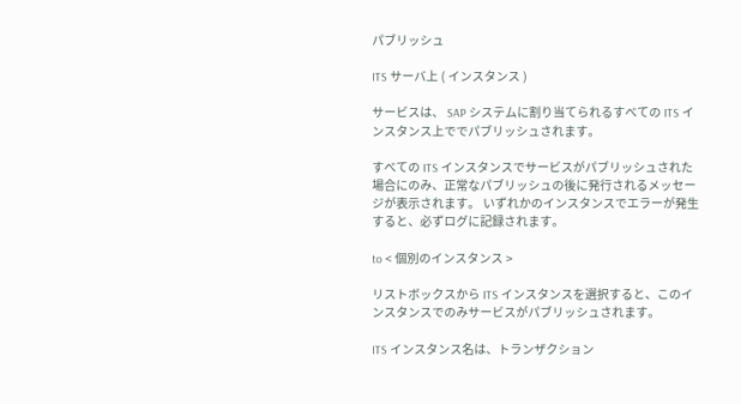パブリッシュ

ITS サーバ上 ( インスタンス )

サービスは、 SAP システムに割り当てられるすべての ITS インスタンス上ででパブリッシュされます。

すべての ITS インスタンスでサービスがパブリッシュされた場合にのみ、正常なパブリッシュの後に発行されるメッセージが表示されます。 いずれかのインスタンスでエラーが発生すると、必ずログに記録されます。

to < 個別のインスタンス >

リストボックスから ITS インスタンスを選択すると、このインスタンスでのみサービスがパブリッシュされます。

ITS インスタンス名は、トランザクション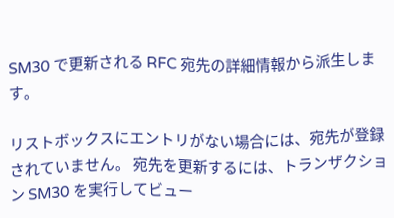SM30 で更新される RFC 宛先の詳細情報から派生します。

リストボックスにエントリがない場合には、宛先が登録されていません。 宛先を更新するには、トランザクション SM30 を実行してビュー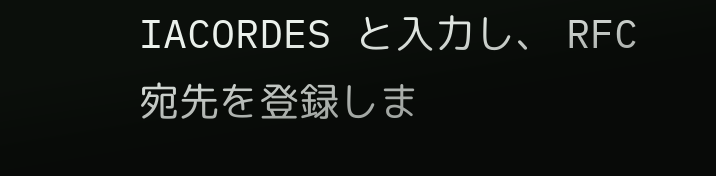IACORDES と入力し、 RFC 宛先を登録しま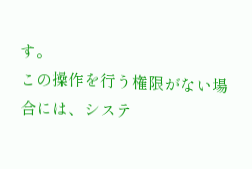す。
この操作を行う権限がない場合には、システ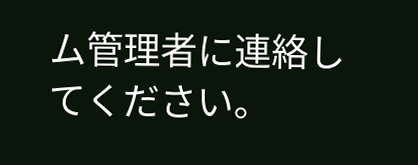ム管理者に連絡してください。